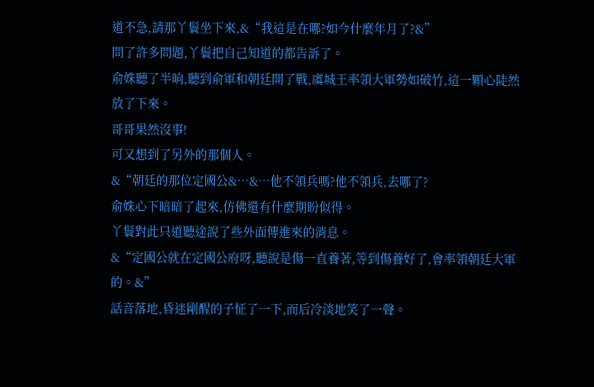道不急,請那丫鬟坐下來,&“我這是在哪?如今什麼年月了?&”
問了許多問題,丫鬟把自己知道的都告訴了。
俞姝聽了半晌,聽到俞軍和朝廷開了戰,虞城王率領大軍勢如破竹,這一顆心陡然放了下來。
哥哥果然沒事!
可又想到了另外的那個人。
&“朝廷的那位定國公&…&…他不領兵嗎?他不領兵,去哪了?
俞姝心下暗暗了起來,仿佛還有什麼期盼似得。
丫鬟對此只道聽途說了些外面傳進來的消息。
&“定國公就在定國公府呀,聽說是傷一直養著,等到傷養好了,會率領朝廷大軍的。&”
話音落地,昏迷剛醒的子怔了一下,而后冷淡地笑了一聲。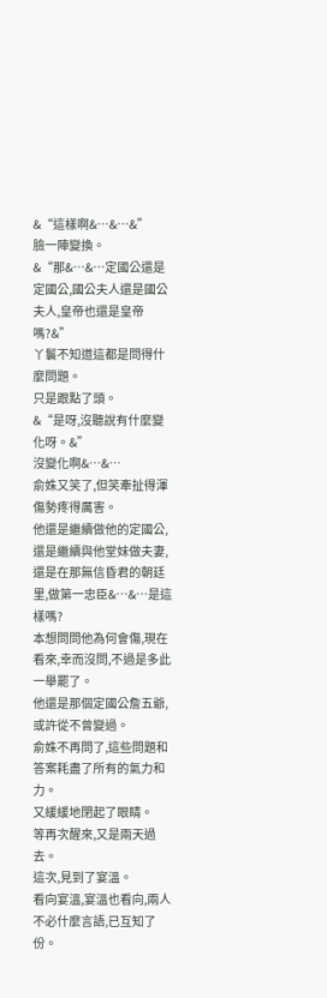&“這樣啊&…&…&”
臉一陣變換。
&“那&…&…定國公還是定國公,國公夫人還是國公夫人,皇帝也還是皇帝嗎?&”
丫鬟不知道這都是問得什麼問題。
只是跟點了頭。
&“是呀,沒聽說有什麼變化呀。&”
沒變化啊&…&…
俞姝又笑了,但笑牽扯得渾傷勢疼得厲害。
他還是繼續做他的定國公,還是繼續與他堂妹做夫妻,還是在那無信昏君的朝廷里,做第一忠臣&…&…是這樣嗎?
本想問問他為何會傷,現在看來,幸而沒問,不過是多此一舉罷了。
他還是那個定國公詹五爺,或許從不曾變過。
俞姝不再問了,這些問題和答案耗盡了所有的氣力和力。
又緩緩地閉起了眼睛。
等再次醒來,又是兩天過去。
這次,見到了宴溫。
看向宴溫,宴溫也看向,兩人不必什麼言語,已互知了份。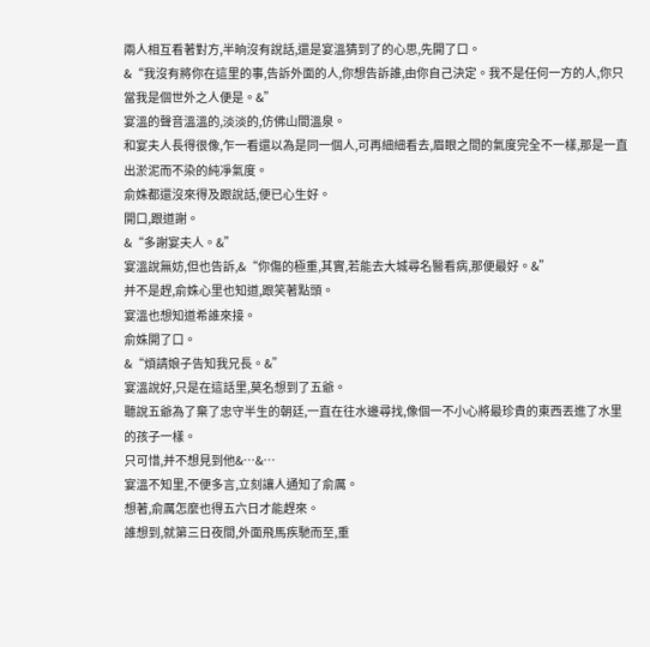兩人相互看著對方,半晌沒有說話,還是宴溫猜到了的心思,先開了口。
&“我沒有將你在這里的事,告訴外面的人,你想告訴誰,由你自己決定。我不是任何一方的人,你只當我是個世外之人便是。&”
宴溫的聲音溫溫的,淡淡的,仿佛山間溫泉。
和宴夫人長得很像,乍一看還以為是同一個人,可再細細看去,眉眼之間的氣度完全不一樣,那是一直出淤泥而不染的純凈氣度。
俞姝都還沒來得及跟說話,便已心生好。
開口,跟道謝。
&“多謝宴夫人。&”
宴溫說無妨,但也告訴,&“你傷的極重,其實,若能去大城尋名醫看病,那便最好。&”
并不是趕,俞姝心里也知道,跟笑著點頭。
宴溫也想知道希誰來接。
俞姝開了口。
&“煩請娘子告知我兄長。&”
宴溫說好,只是在這話里,莫名想到了五爺。
聽說五爺為了棄了忠守半生的朝廷,一直在往水邊尋找,像個一不小心將最珍貴的東西丟進了水里的孩子一樣。
只可惜,并不想見到他&…&…
宴溫不知里,不便多言,立刻讓人通知了俞厲。
想著,俞厲怎麼也得五六日才能趕來。
誰想到,就第三日夜間,外面飛馬疾馳而至,重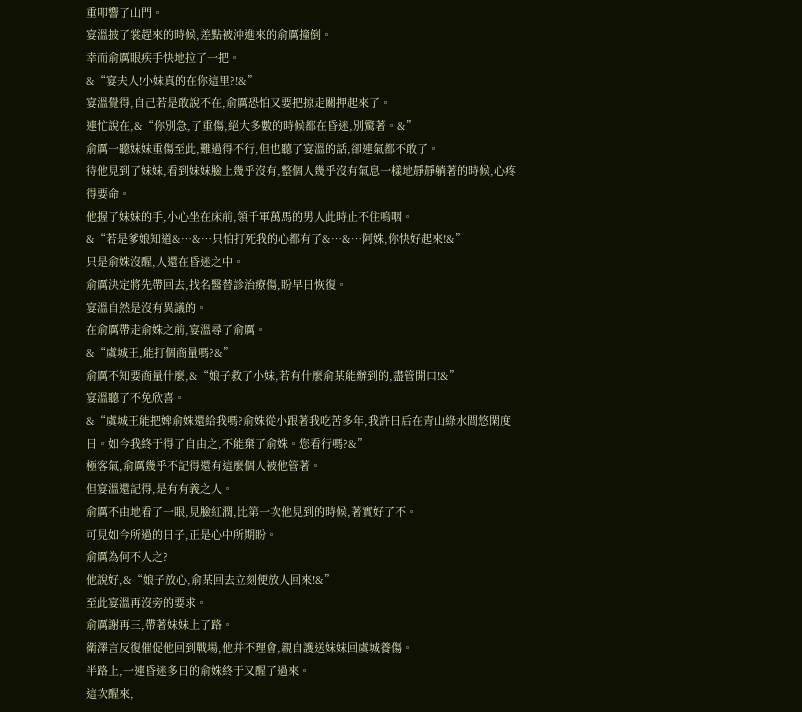重叩響了山門。
宴溫披了裳趕來的時候,差點被沖進來的俞厲撞倒。
幸而俞厲眼疾手快地拉了一把。
&“宴夫人!小妹真的在你這里?!&”
宴溫覺得,自己若是敢說不在,俞厲恐怕又要把掠走關押起來了。
連忙說在,&“你別急,了重傷,絕大多數的時候都在昏迷,別驚著。&”
俞厲一聽妹妹重傷至此,難過得不行,但也聽了宴溫的話,卻連氣都不敢了。
待他見到了妹妹,看到妹妹臉上幾乎沒有,整個人幾乎沒有氣息一樣地靜靜躺著的時候,心疼得要命。
他握了妹妹的手,小心坐在床前,領千軍萬馬的男人此時止不住嗚咽。
&“若是爹娘知道&…&…只怕打死我的心都有了&…&…阿姝,你快好起來!&”
只是俞姝沒醒,人還在昏迷之中。
俞厲決定將先帶回去,找名醫替診治療傷,盼早日恢復。
宴溫自然是沒有異議的。
在俞厲帶走俞姝之前,宴溫尋了俞厲。
&“虞城王,能打個商量嗎?&”
俞厲不知要商量什麼,&“娘子救了小妹,若有什麼俞某能辦到的,盡管開口!&”
宴溫聽了不免欣喜。
&“虞城王能把婢俞姝還給我嗎?俞姝從小跟著我吃苦多年,我許日后在青山綠水間悠閑度日。如今我終于得了自由之,不能棄了俞姝。您看行嗎?&”
極客氣,俞厲幾乎不記得還有這麼個人被他管著。
但宴溫還記得,是有有義之人。
俞厲不由地看了一眼,見臉紅潤,比第一次他見到的時候,著實好了不。
可見如今所過的日子,正是心中所期盼。
俞厲為何不人之?
他說好,&“娘子放心,俞某回去立刻便放人回來!&”
至此宴溫再沒旁的要求。
俞厲謝再三,帶著妹妹上了路。
衛澤言反復催促他回到戰場,他并不理會,親自護送妹妹回虞城養傷。
半路上,一連昏迷多日的俞姝終于又醒了過來。
這次醒來,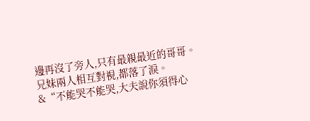邊再沒了旁人,只有最親最近的哥哥。
兄妹兩人相互對視,都落了淚。
&“不能哭不能哭,大夫說你須得心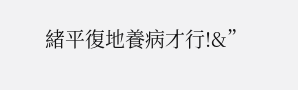緒平復地養病才行!&”